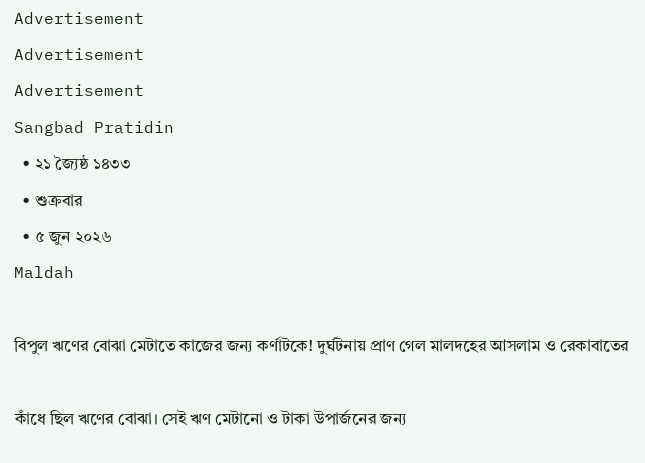Advertisement
Advertisement
Advertisement
Sangbad Pratidin
  • ২১ জ্যৈষ্ঠ ১৪৩৩
  • শুক্রবার
  • ৫ জুন ২০২৬
Maldah

বিপুল ঋণের বোঝা মেটাতে কাজের জন্য কর্ণাটকে! দুর্ঘটনায় প্রাণ গেল মালদহের আসলাম ও রেকাবাতের

কাঁধে ছিল ঋণের বোঝা। সেই ঋণ মেটানো ও টাকা উপার্জনের জন্য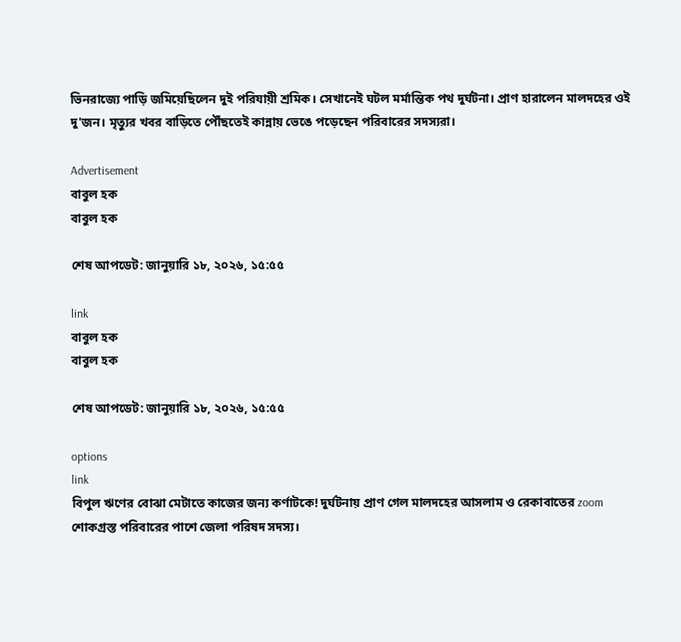ভিনরাজ্যে পাড়ি জমিয়েছিলেন দুই পরিযায়ী শ্রমিক। সেখানেই ঘটল মর্মান্তিক পথ দুর্ঘটনা। প্রাণ হারালেন মালদহের ওই দু'জন। মৃত্যুর খবর বাড়িতে পৌঁছতেই কান্নায় ভেঙে পড়েছেন পরিবারের সদস্যরা।

Advertisement
বাবুল হক
বাবুল হক

শেষ আপডেট: জানুয়ারি ১৮, ২০২৬, ১৫:৫৫

link
বাবুল হক
বাবুল হক

শেষ আপডেট: জানুয়ারি ১৮, ২০২৬, ১৫:৫৫

options
link
বিপুল ঋণের বোঝা মেটাতে কাজের জন্য কর্ণাটকে! দুর্ঘটনায় প্রাণ গেল মালদহের আসলাম ও রেকাবাতের zoom
শোকগ্রস্ত পরিবারের পাশে জেলা পরিষদ সদস্য।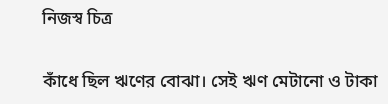নিজস্ব চিত্র

কাঁধে ছিল ঋণের বোঝা। সেই ঋণ মেটানো ও টাকা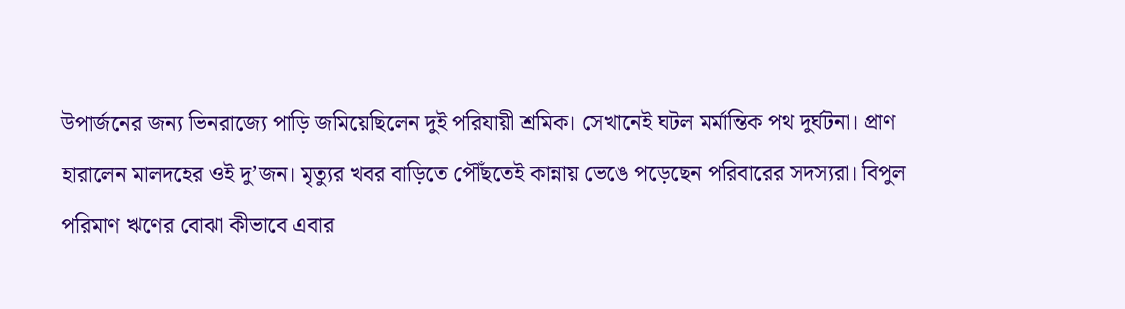উপার্জনের জন্য ভিনরাজ্যে পাড়ি জমিয়েছিলেন দুই পরিযায়ী শ্রমিক। সেখানেই ঘটল মর্মান্তিক পথ দুর্ঘটনা। প্রাণ হারালেন মালদহের ওই দু’জন। মৃত্যুর খবর বাড়িতে পৌঁছতেই কান্নায় ভেঙে পড়েছেন পরিবারের সদস্যরা। বিপুল পরিমাণ ঋণের বোঝা কীভাবে এবার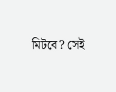মিটবে? সেই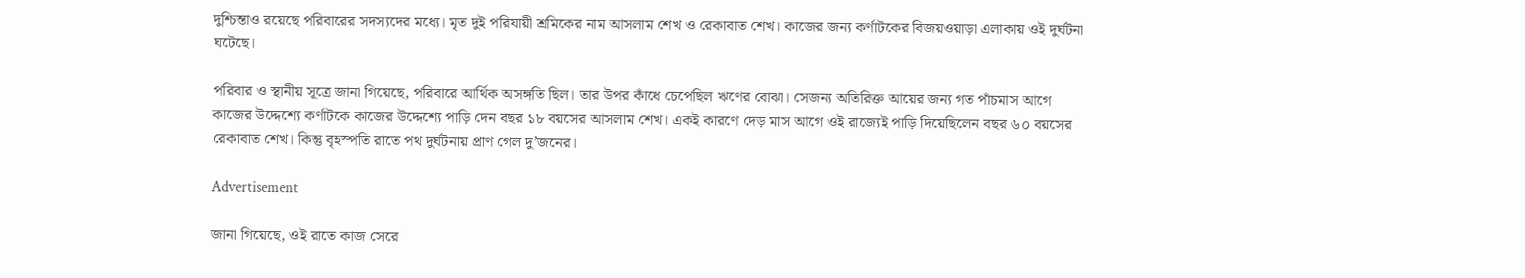দুশ্চিন্তাও রয়েছে পরিবারের সদস্যদের মধ্যে। মৃত দুই পরিযায়ী শ্রমিকের নাম আসলাম শেখ ও রেকাবাত শেখ। কাজের জন্য কর্ণাটকের বিজয়ওয়াড়া এলাকায় ওই দুর্ঘটনা ঘটেছে।

পরিবার ও স্থানীয় সূত্রে জানা গিয়েছে, পরিবারে আর্থিক অসঙ্গতি ছিল। তার উপর কাঁধে চেপেছিল ঋণের বোঝা। সেজন্য অতিরিক্ত আয়ের জন্য গত পাঁচমাস আগে কাজের উদ্দেশ্যে কর্ণাটকে কাজের উদ্দেশ্যে পাড়ি দেন বছর ১৮ বয়সের আসলাম শেখ। একই কারণে দেড় মাস আগে ওই রাজ্যেই পাড়ি দিয়েছিলেন বছর ৬০ বয়সের রেকাবাত শেখ। কিন্তু বৃহস্পতি রাতে পথ দুর্ঘটনায় প্রাণ গেল দু’জনের।

Advertisement

জানা গিয়েছে, ওই রাতে কাজ সেরে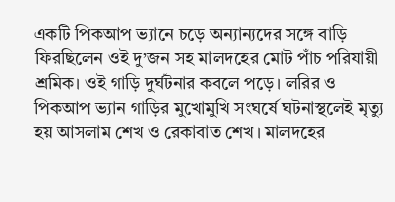একটি পিকআপ ভ্যানে চড়ে অন্যান্যদের সঙ্গে বাড়ি ফিরছিলেন ওই দু’জন সহ মালদহের মোট পাঁচ পরিযায়ী শ্রমিক। ওই গাড়ি দুর্ঘটনার কবলে পড়ে। লরির ও পিকআপ ভ্যান গাড়ির মুখোমুখি সংঘর্ষে ঘটনাস্থলেই মৃত্যু হয় আসলাম শেখ ও রেকাবাত শেখ। মালদহের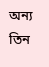অন্য তিন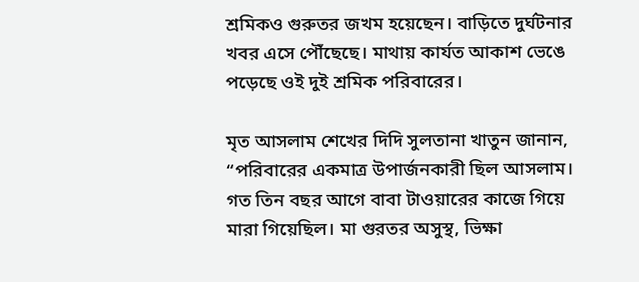শ্রমিকও গুরুতর জখম হয়েছেন। বাড়িতে দুর্ঘটনার খবর এসে পৌঁছেছে। মাথায় কার্যত আকাশ ভেঙে পড়েছে ওই দুই শ্রমিক পরিবারের।

মৃত আসলাম শেখের দিদি সুলতানা খাতুন জানান, “পরিবারের একমাত্র উপার্জনকারী ছিল আসলাম। গত তিন বছর আগে বাবা টাওয়ারের কাজে গিয়ে মারা গিয়েছিল। মা গুরতর অসুস্থ, ভিক্ষা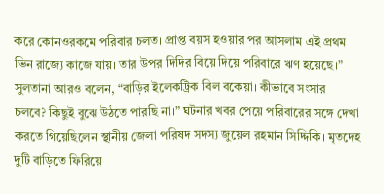করে কোনওরকমে পরিবার চলত। প্রাপ্ত বয়স হওয়ার পর আসলাম এই প্রথম ভিন রাজ্যে কাজে যায়। তার উপর দিদির বিয়ে দিয়ে পরিবারে ঋণ হয়েছে।” সুলতানা আরও বলেন, “বাড়ির ইলেকট্রিক বিল বকেয়া। কীভাবে সংসার চলবে? কিছুই বুঝে উঠতে পারছি না।” ঘটনার খবর পেয়ে পরিবারের সঙ্গে দেখা করতে গিয়েছিলেন স্থানীয় জেলা পরিষদ সদস্য জুয়েল রহমান সিদ্দিকি। মৃতদেহ দুটি বাড়িতে ফিরিয়ে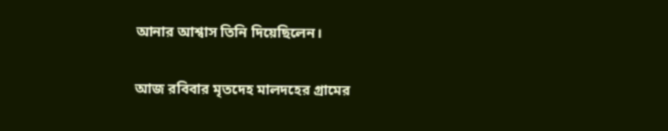আনার আশ্বাস তিনি দিয়েছিলেন।

আজ রবিবার মৃতদেহ মালদহের গ্রামের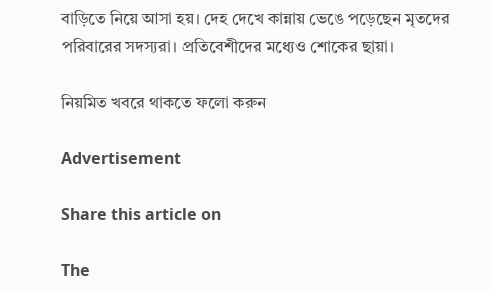বাড়িতে নিয়ে আসা হয়। দেহ দেখে কান্নায় ভেঙে পড়েছেন মৃতদের পরিবারের সদস্যরা। প্রতিবেশীদের মধ্যেও শোকের ছায়া।

নিয়মিত খবরে থাকতে ফলো করুন

Advertisement

Share this article on

The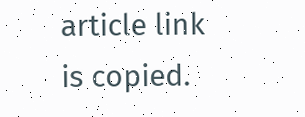article link is copied.